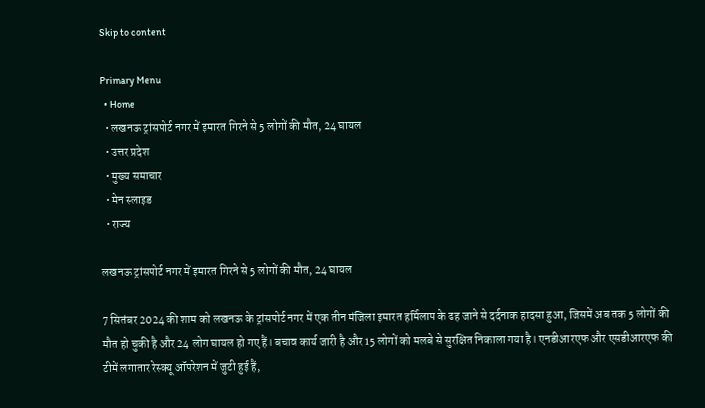Skip to content

Primary Menu
  • Home
  • लखनऊ ट्रांसपोर्ट नगर में इमारत गिरने से 5 लोगों की मौत, 24 घायल
  • उत्तर प्रदेश
  • मुख्य समाचार
  • मेन स्लाइड
  • राज्य

लखनऊ ट्रांसपोर्ट नगर में इमारत गिरने से 5 लोगों की मौत, 24 घायल

7 सितंबर 2024 की शाम को लखनऊ के ट्रांसपोर्ट नगर में एक तीन मंजिला इमारत हर्मिलाप के ढह जाने से दर्दनाक हादसा हुआ, जिसमें अब तक 5 लोगों की मौत हो चुकी है और 24 लोग घायल हो गए हैं। बचाव कार्य जारी है और 15 लोगों को मलबे से सुरक्षित निकाला गया है। एनडीआरएफ और एसडीआरएफ की टीमें लगातार रेस्क्यू ऑपरेशन में जुटी हुई हैं,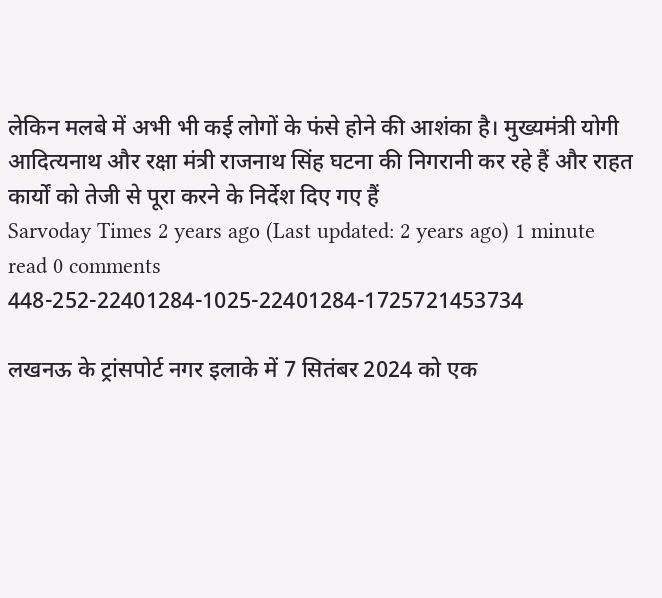लेकिन मलबे में अभी भी कई लोगों के फंसे होने की आशंका है। मुख्यमंत्री योगी आदित्यनाथ और रक्षा मंत्री राजनाथ सिंह घटना की निगरानी कर रहे हैं और राहत कार्यों को तेजी से पूरा करने के निर्देश दिए गए हैं
Sarvoday Times 2 years ago (Last updated: 2 years ago) 1 minute read 0 comments
448-252-22401284-1025-22401284-1725721453734

लखनऊ के ट्रांसपोर्ट नगर इलाके में 7 सितंबर 2024 को एक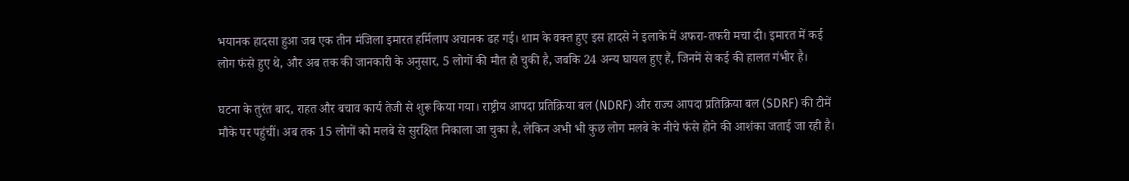भयानक हादसा हुआ जब एक तीन मंजिला इमारत हर्मिलाप अचानक ढह गई। शाम के वक्त हुए इस हादसे ने इलाके में अफरा-तफरी मचा दी। इमारत में कई लोग फंसे हुए थे, और अब तक की जानकारी के अनुसार, 5 लोगों की मौत हो चुकी है, जबकि 24 अन्य घायल हुए हैं, जिनमें से कई की हालत गंभीर है।

घटना के तुरंत बाद, राहत और बचाव कार्य तेजी से शुरू किया गया। राष्ट्रीय आपदा प्रतिक्रिया बल (NDRF) और राज्य आपदा प्रतिक्रिया बल (SDRF) की टीमें मौके पर पहुंचीं। अब तक 15 लोगों को मलबे से सुरक्षित निकाला जा चुका है, लेकिन अभी भी कुछ लोग मलबे के नीचे फंसे होने की आशंका जताई जा रही है।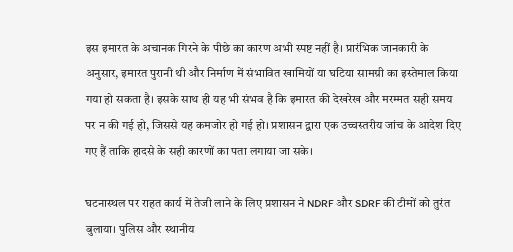इस इमारत के अचानक गिरने के पीछे का कारण अभी स्पष्ट नहीं है। प्रारंभिक जानकारी के अनुसार, इमारत पुरानी थी और निर्माण में संभावित खामियों या घटिया सामग्री का इस्तेमाल किया गया हो सकता है। इसके साथ ही यह भी संभव है कि इमारत की देखरेख और मरम्मत सही समय पर न की गई हो, जिससे यह कमजोर हो गई हो। प्रशासन द्वारा एक उच्चस्तरीय जांच के आदेश दिए गए हैं ताकि हादसे के सही कारणों का पता लगाया जा सके।

घटनास्थल पर राहत कार्य में तेजी लाने के लिए प्रशासन ने NDRF और SDRF की टीमों को तुरंत बुलाया। पुलिस और स्थानीय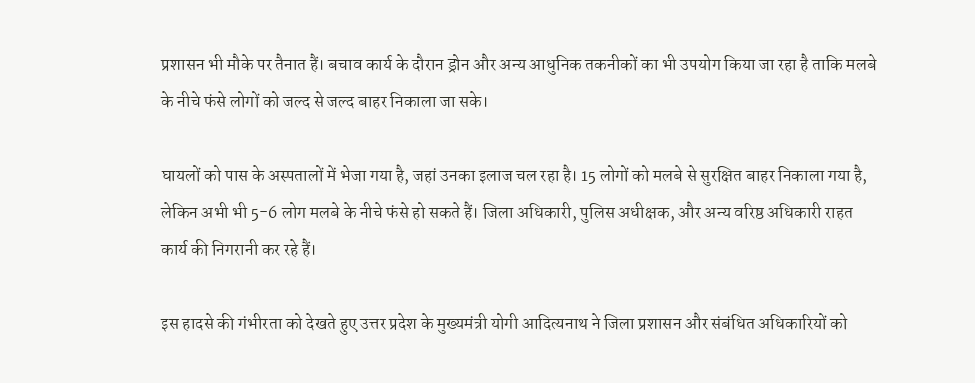प्रशासन भी मौके पर तैनात हैं। बचाव कार्य के दौरान ड्रोन और अन्य आधुनिक तकनीकों का भी उपयोग किया जा रहा है ताकि मलबे के नीचे फंसे लोगों को जल्द से जल्द बाहर निकाला जा सके।

घायलों को पास के अस्पतालों में भेजा गया है, जहां उनका इलाज चल रहा है। 15 लोगों को मलबे से सुरक्षित बाहर निकाला गया है, लेकिन अभी भी 5-6 लोग मलबे के नीचे फंसे हो सकते हैं। जिला अधिकारी, पुलिस अधीक्षक, और अन्य वरिष्ठ अधिकारी राहत कार्य की निगरानी कर रहे हैं।

इस हादसे की गंभीरता को देखते हुए उत्तर प्रदेश के मुख्यमंत्री योगी आदित्यनाथ ने जिला प्रशासन और संबंधित अधिकारियों को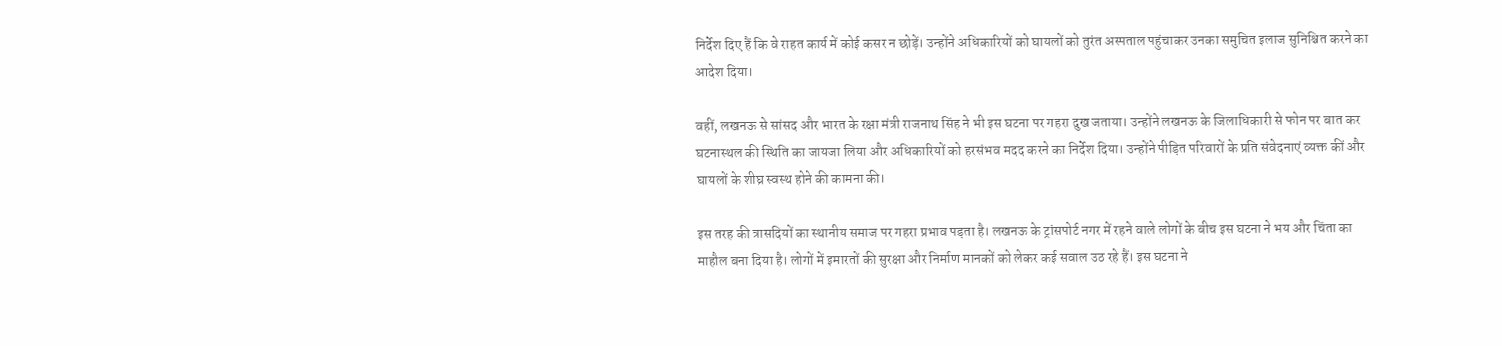निर्देश दिए हैं कि वे राहत कार्य में कोई कसर न छोड़ें। उन्होंने अधिकारियों को घायलों को तुरंत अस्पताल पहुंचाकर उनका समुचित इलाज सुनिश्चित करने का आदेश दिया।

वहीं, लखनऊ से सांसद और भारत के रक्षा मंत्री राजनाथ सिंह ने भी इस घटना पर गहरा दुख जताया। उन्होंने लखनऊ के जिलाधिकारी से फोन पर बात कर घटनास्थल की स्थिति का जायजा लिया और अधिकारियों को हरसंभव मदद करने का निर्देश दिया। उन्होंने पीड़ित परिवारों के प्रति संवेदनाएं व्यक्त कीं और घायलों के शीघ्र स्वस्थ होने की कामना की।

इस तरह की त्रासदियों का स्थानीय समाज पर गहरा प्रभाव पड़ता है। लखनऊ के ट्रांसपोर्ट नगर में रहने वाले लोगों के बीच इस घटना ने भय और चिंता का माहौल बना दिया है। लोगों में इमारतों की सुरक्षा और निर्माण मानकों को लेकर कई सवाल उठ रहे हैं। इस घटना ने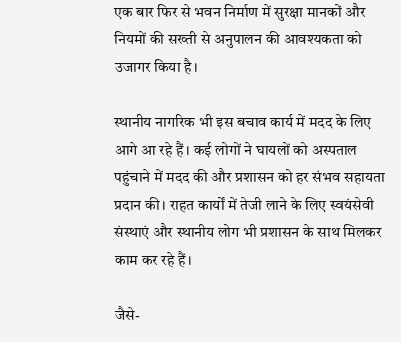एक बार फिर से भवन निर्माण में सुरक्षा मानकों और नियमों की सख्ती से अनुपालन की आवश्यकता को उजागर किया है।

स्थानीय नागरिक भी इस बचाव कार्य में मदद के लिए आगे आ रहे हैं। कई लोगों ने घायलों को अस्पताल पहुंचाने में मदद की और प्रशासन को हर संभव सहायता प्रदान की। राहत कार्यों में तेजी लाने के लिए स्वयंसेवी संस्थाएं और स्थानीय लोग भी प्रशासन के साथ मिलकर काम कर रहे हैं।

जैसे-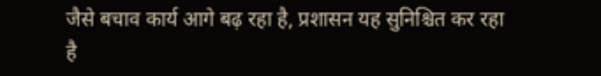जैसे बचाव कार्य आगे बढ़ रहा है, प्रशासन यह सुनिश्चित कर रहा है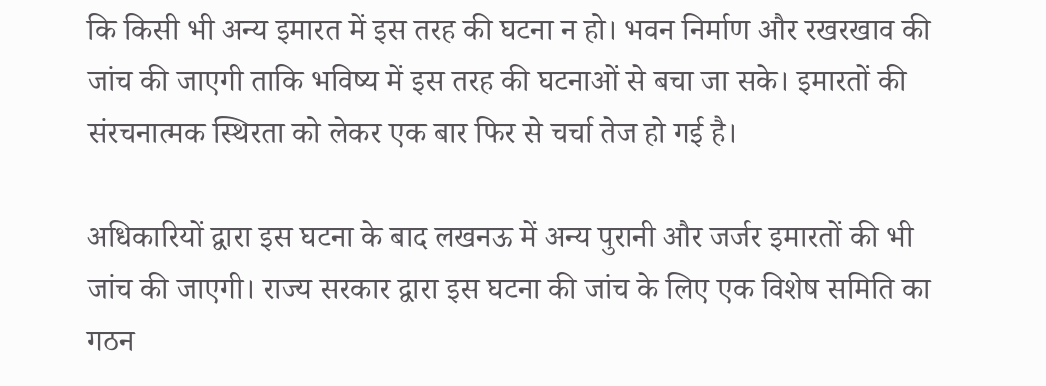कि किसी भी अन्य इमारत में इस तरह की घटना न हो। भवन निर्माण और रखरखाव की जांच की जाएगी ताकि भविष्य में इस तरह की घटनाओं से बचा जा सके। इमारतों की संरचनात्मक स्थिरता को लेकर एक बार फिर से चर्चा तेज हो गई है।

अधिकारियों द्वारा इस घटना के बाद लखनऊ में अन्य पुरानी और जर्जर इमारतों की भी जांच की जाएगी। राज्य सरकार द्वारा इस घटना की जांच के लिए एक विशेष समिति का गठन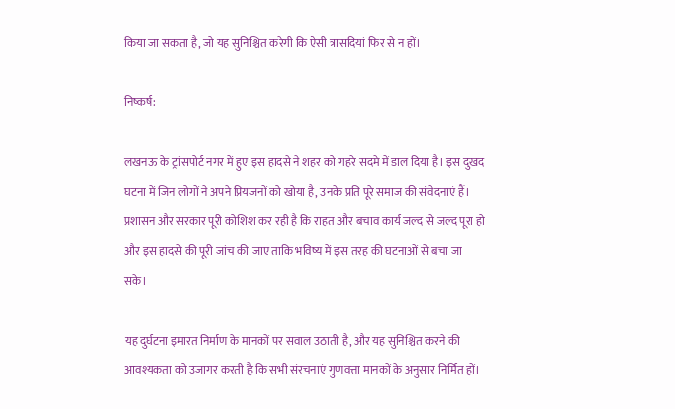किया जा सकता है, जो यह सुनिश्चित करेगी कि ऐसी त्रासदियां फिर से न हों।

निष्कर्ष:

लखनऊ के ट्रांसपोर्ट नगर में हुए इस हादसे ने शहर को गहरे सदमे में डाल दिया है। इस दुखद घटना में जिन लोगों ने अपने प्रियजनों को खोया है, उनके प्रति पूरे समाज की संवेदनाएं हैं। प्रशासन और सरकार पूरी कोशिश कर रही है कि राहत और बचाव कार्य जल्द से जल्द पूरा हो और इस हादसे की पूरी जांच की जाए ताकि भविष्य में इस तरह की घटनाओं से बचा जा सके।

यह दुर्घटना इमारत निर्माण के मानकों पर सवाल उठाती है, और यह सुनिश्चित करने की आवश्यकता को उजागर करती है कि सभी संरचनाएं गुणवत्ता मानकों के अनुसार निर्मित हों।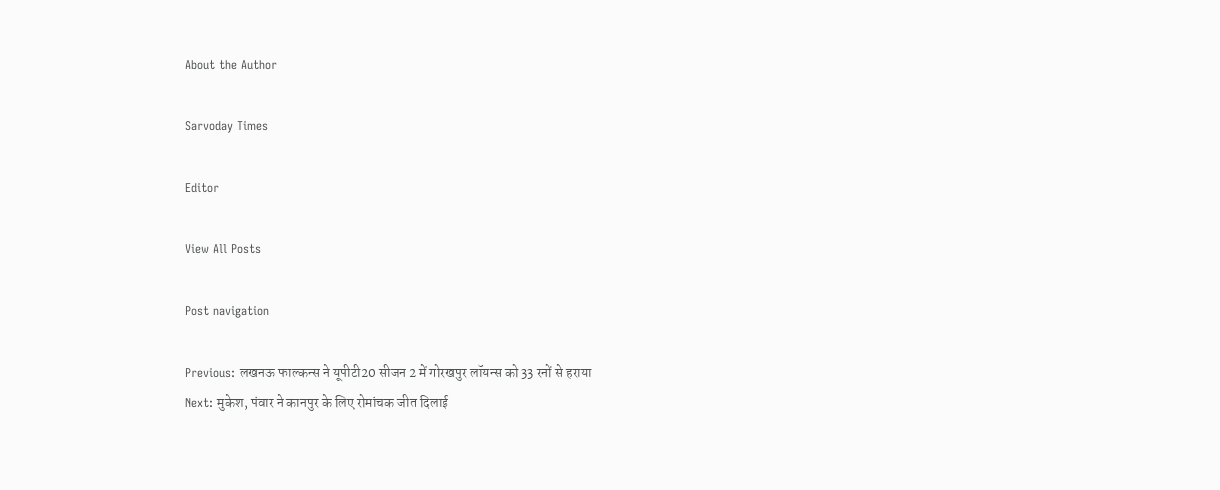About the Author

Sarvoday Times

Editor

View All Posts

Post navigation

Previous: लखनऊ फाल्कन्स ने यूपीटी20 सीजन 2 में गोरखपुर लॉयन्स को 33 रनों से हराया
Next: मुकेश, पंवार ने कानपुर के लिए रोमांचक जीत दिलाई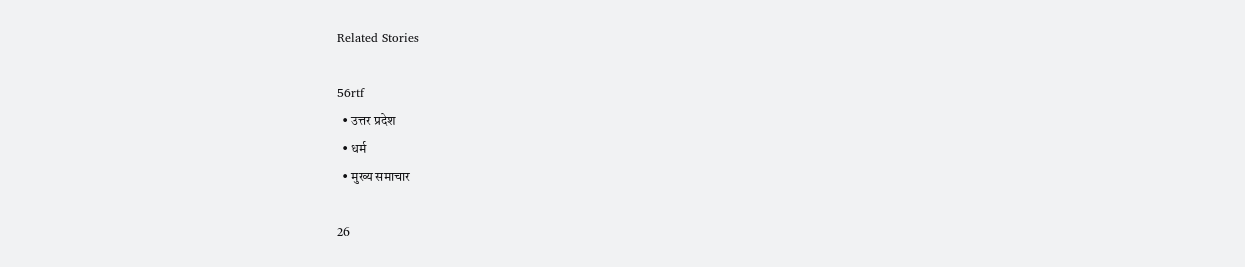Related Stories

56rtf
  • उत्तर प्रदेश
  • धर्म
  • मुख्य समाचार

26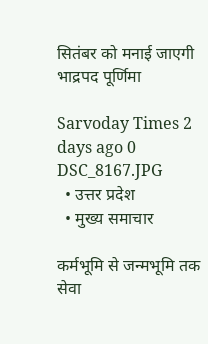सितंबर को मनाई जाएगी भाद्रपद पूर्णिमा

Sarvoday Times 2 days ago 0
DSC_8167.JPG
  • उत्तर प्रदेश
  • मुख्य समाचार

कर्मभूमि से जन्मभूमि तक सेवा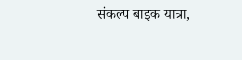संकल्प बाइक यात्रा,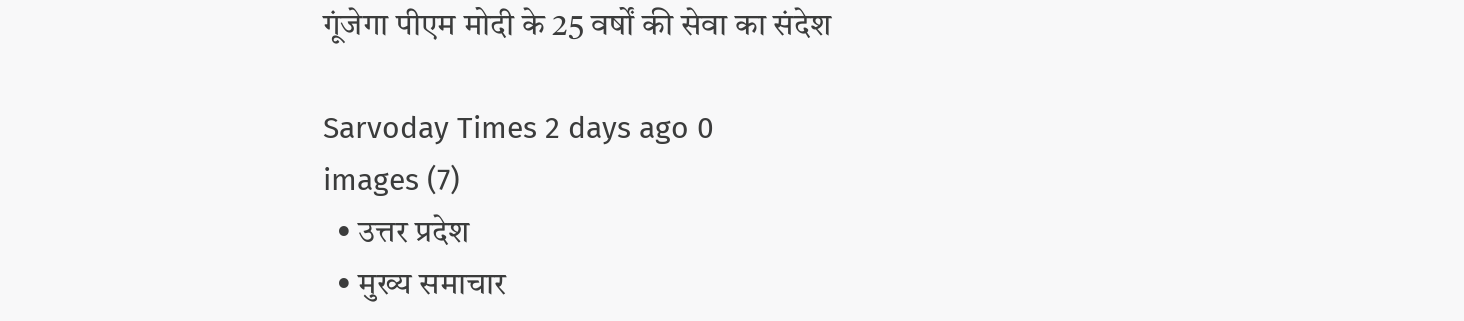गूंजेगा पीएम मोदी के 25 वर्षों की सेवा का संदेश

Sarvoday Times 2 days ago 0
images (7)
  • उत्तर प्रदेश
  • मुख्य समाचार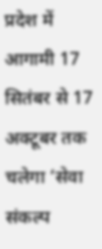प्रदेश में आगामी 17 सितंबर से 17 अक्टूबर तक चलेगा ‘सेवा संकल्प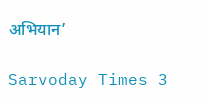अभियान’

Sarvoday Times 3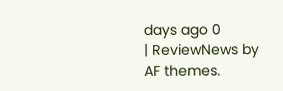days ago 0
| ReviewNews by AF themes.